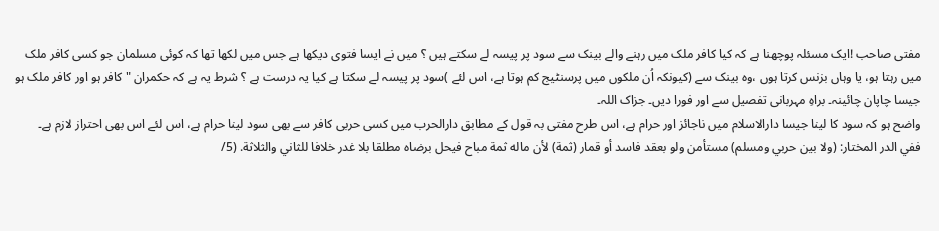مفتی صاحب !ایک مسئلہ پوچھنا ہے کہ کیا کافر ملک میں رہنے والے بینک سے سود پر پیسہ لے سکتے ہیں ؟ میں نے ایسا فتوی دیکھا ہے جس میں لکھا تھا کہ کوئی مسلمان جو کسی کافر ملک میں رہتا ہو، یا وہاں بزنس کرتا ہوں ،وہ بینک سے (کیونکہ اُن ملکوں میں پرسنٹیج کم ہوتا ہے، اس لئے )سود پر پیسہ لے سکتا ہے کیا یہ درست ہے ؟ شرط یہ ہے کہ حکمران " کافر ہو اور کافر ملک ہو جیسا چاپان چائینہ۔ براہِ مہربانی تفصیل سے اور فورا دیں۔ جزاک اللہ۔
واضح ہو کہ سود کا لینا جیسا دارالاسلام میں ناجائز اور حرام ہے، اس طرح مفتی بہ قول کے مطابق دارالحرب میں کسی حربی کافر سے بھی سود لینا حرام ہے، اس لئے اس بھی احتراز لازم ہے۔
ففي الدر المختار: (ولا بين حربي ومسلم) مستأمن ولو بعقد فاسد أو قمار (ثمة) لأن ماله ثمة مباح فيحل برضاه مطلقا بلا غدر خلافا للثاني والثلاثة. (5/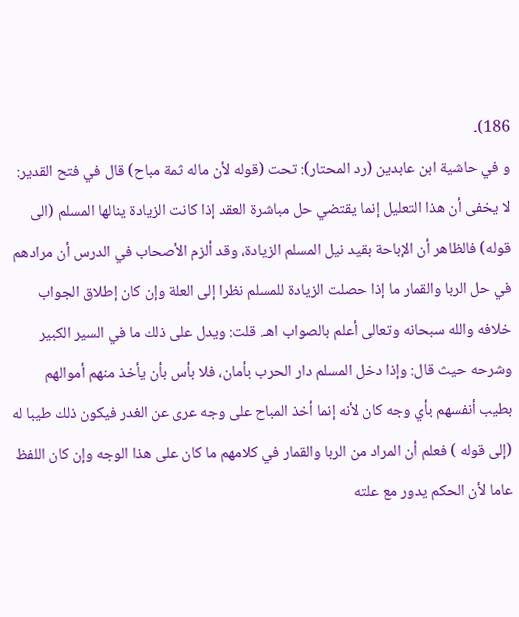186)۔
و في حاشية ابن عابدين (رد المحتار): تحت (قوله لأن ماله ثمة مباح) قال في فتح القدير: لا يخفى أن هذا التعليل إنما يقتضي حل مباشرة العقد إذا كانت الزيادة ينالها المسلم (الى قوله) فالظاهر أن الإباحة بقيد نيل المسلم الزيادة، وقد ألزم الأصحاب في الدرس أن مرادهم في حل الربا والقمار ما إذا حصلت الزيادة للمسلم نظرا إلى العلة وإن كان إطلاق الجواب خلافه والله سبحانه وتعالى أعلم بالصواب اهـ. قلت: ويدل على ذلك ما في السير الكبير وشرحه حيث قال: وإذا دخل المسلم دار الحرب بأمان، فلا بأس بأن يأخذ منهم أموالهم بطيب أنفسهم بأي وجه كان لأنه إنما أخذ المباح على وجه عرى عن الغدر فيكون ذلك طيبا له (إلى قوله ) فعلم أن المراد من الربا والقمار في كلامهم ما كان على هذا الوجه وإن كان اللفظ عاما لأن الحكم يدور مع علته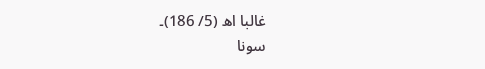غالبا اھ (5/ 186)۔
سونا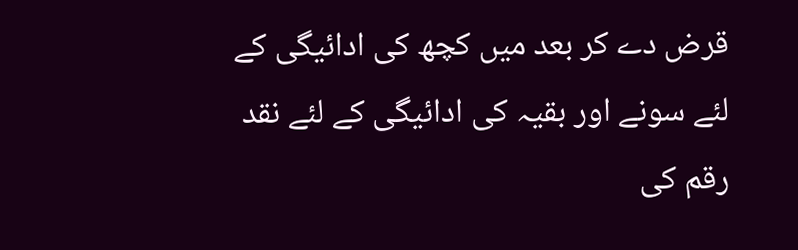قرض دے کر بعد میں کچھ کی ادائیگی کے لئے سونے اور بقیہ کی ادائیگی کے لئے نقد رقم کی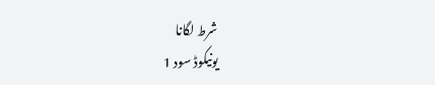شرط لگانا
یونیکوڈ سود 1